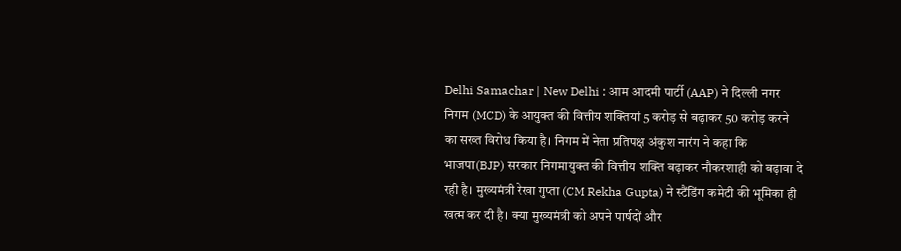Delhi Samachar | New Delhi : आम आदमी पार्टी (AAP) ने दिल्ली नगर निगम (MCD) के आयुक्त की वित्तीय शक्तियां 5 करोड़ से बढ़ाकर 50 करोड़ करने का सख्त विरोध किया है। निगम में नेता प्रतिपक्ष अंकुश नारंग ने कहा कि भाजपा(BJP) सरकार निगमायुक्त की वित्तीय शक्ति बढ़ाकर नौकरशाही को बढ़ावा दे रही है। मुख्यमंत्री रेखा गुप्ता (CM Rekha Gupta) ने स्टैंडिंग कमेटी की भूमिका ही खत्म कर दी है। क्या मुख्यमंत्री को अपने पार्षदों और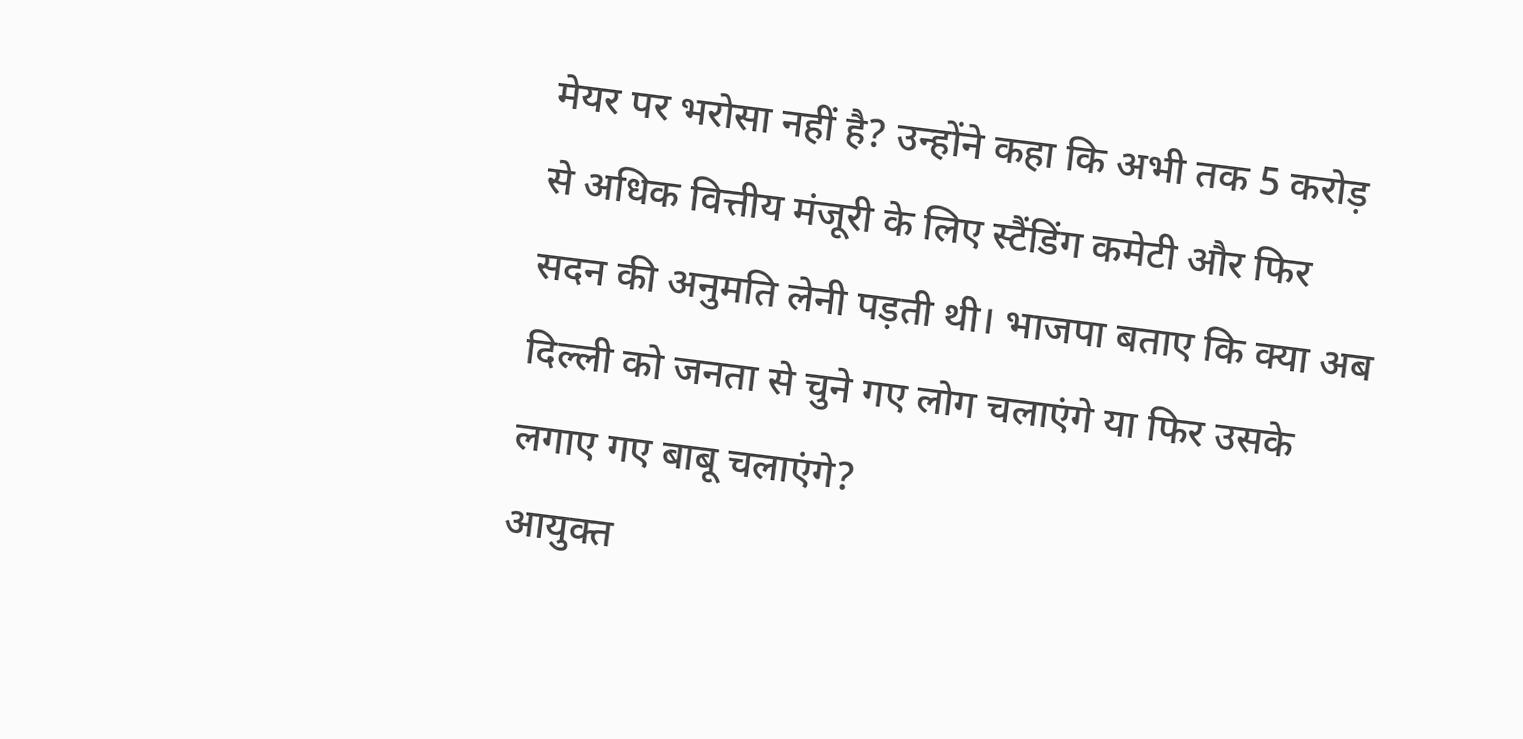मेयर पर भरोसा नहीं है? उन्होंने कहा कि अभी तक 5 करोड़ से अधिक वित्तीय मंजूरी के लिए स्टैंडिंग कमेटी और फिर सदन की अनुमति लेनी पड़ती थी। भाजपा बताए कि क्या अब दिल्ली को जनता से चुने गए लोग चलाएंगे या फिर उसके लगाए गए बाबू चलाएंगे?
आयुक्त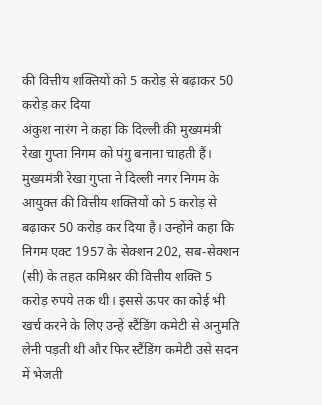की वित्तीय शक्तियों को 5 करोड़ से बढ़ाकर 50 करोड़ कर दिया
अंकुश नारंग ने कहा कि दिल्ली की मुख्यमंत्री रेखा गुप्ता निगम को पंगु बनाना चाहती हैं। मुख्यमंत्री रेखा गुप्ता ने दिल्ली नगर निगम के आयुक्त की वित्तीय शक्तियों को 5 करोड़ से बढ़ाकर 50 करोड़ कर दिया है। उन्होंने कहा कि निगम एक्ट 1957 के सेक्शन 202, सब-सेक्शन (सी) के तहत कमिश्नर की वित्तीय शक्ति 5 करोड़ रुपये तक थी। इससे ऊपर का कोई भी खर्च करने के लिए उन्हें स्टैंडिंग कमेटी से अनुमति लेनी पड़ती थी और फिर स्टैंडिंग कमेटी उसे सदन में भेजती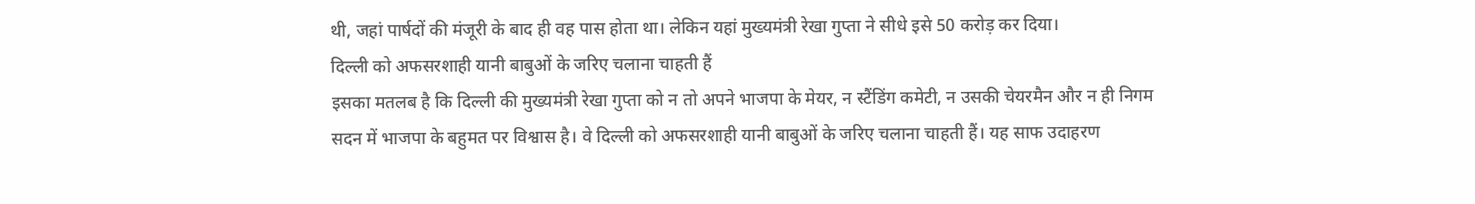थी, जहां पार्षदों की मंजूरी के बाद ही वह पास होता था। लेकिन यहां मुख्यमंत्री रेखा गुप्ता ने सीधे इसे 50 करोड़ कर दिया।
दिल्ली को अफसरशाही यानी बाबुओं के जरिए चलाना चाहती हैं
इसका मतलब है कि दिल्ली की मुख्यमंत्री रेखा गुप्ता को न तो अपने भाजपा के मेयर, न स्टैंडिंग कमेटी, न उसकी चेयरमैन और न ही निगम सदन में भाजपा के बहुमत पर विश्वास है। वे दिल्ली को अफसरशाही यानी बाबुओं के जरिए चलाना चाहती हैं। यह साफ उदाहरण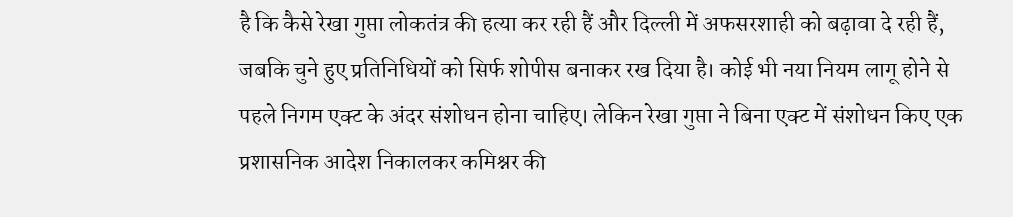है कि कैसे रेखा गुप्ता लोकतंत्र की हत्या कर रही हैं और दिल्ली में अफसरशाही को बढ़ावा दे रही हैं, जबकि चुने हुए प्रतिनिधियों को सिर्फ शोपीस बनाकर रख दिया है। कोई भी नया नियम लागू होने से पहले निगम एक्ट के अंदर संशोधन होना चाहिए। लेकिन रेखा गुप्ता ने बिना एक्ट में संशोधन किए एक प्रशासनिक आदेश निकालकर कमिश्नर की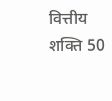वित्तीय शक्ति 50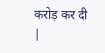करोड़ कर दी |